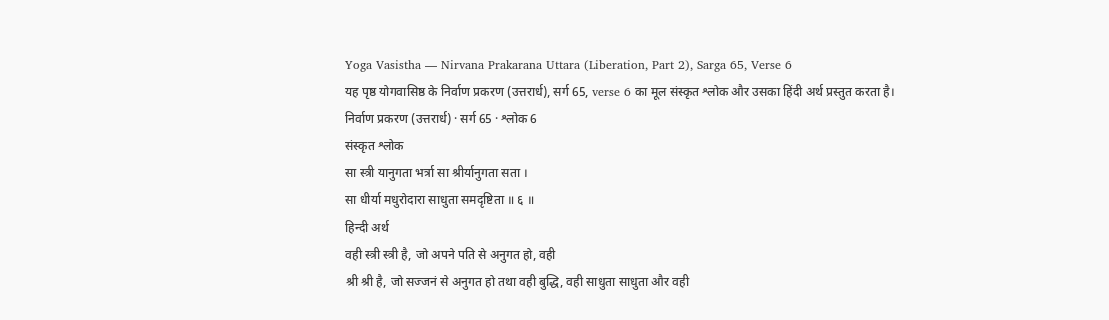Yoga Vasistha — Nirvana Prakarana Uttara (Liberation, Part 2), Sarga 65, Verse 6
यह पृष्ठ योगवासिष्ठ के निर्वाण प्रकरण (उत्तरार्ध), सर्ग 65, verse 6 का मूल संस्कृत श्लोक और उसका हिंदी अर्थ प्रस्तुत करता है।
निर्वाण प्रकरण (उत्तरार्ध) · सर्ग 65 · श्लोक 6
संस्कृत श्लोक
सा स्त्री यानुगता भर्त्रा सा श्रीर्यानुगता सता ।
सा धीर्या मधुरोदारा साधुता समदृष्टिता ॥ ६ ॥
हिन्दी अर्थ
वही स्त्री स्त्री है, जो अपने पति से अनुगत हो, वही
श्री श्री है, जो सज्जनं से अनुगत हो तथा वही बुद्धि, वही साधुता साधुता और वही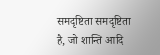समदृष्टिता समदृष्टिता है, जो शान्ति आदि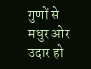गुणों से मधुर ओर उदार हो